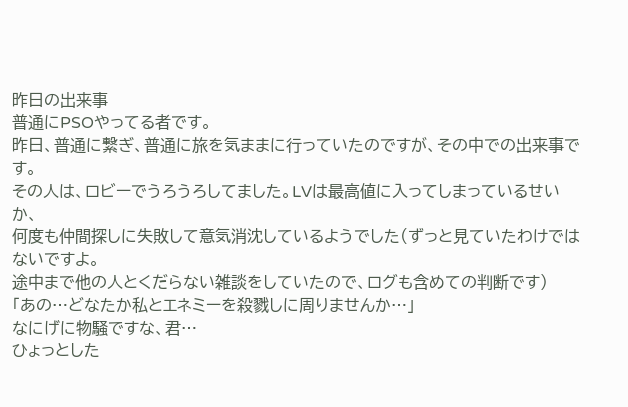昨日の出来事
普通にPSOやってる者です。
昨日、普通に繋ぎ、普通に旅を気ままに行っていたのですが、その中での出来事です。
その人は、ロビーでうろうろしてました。LVは最高値に入ってしまっているせいか、
何度も仲間探しに失敗して意気消沈しているようでした(ずっと見ていたわけではないですよ。
途中まで他の人とくだらない雑談をしていたので、ログも含めての判断です)
「あの…どなたか私とエネミーを殺戮しに周りませんか…」
なにげに物騒ですな、君…
ひょっとした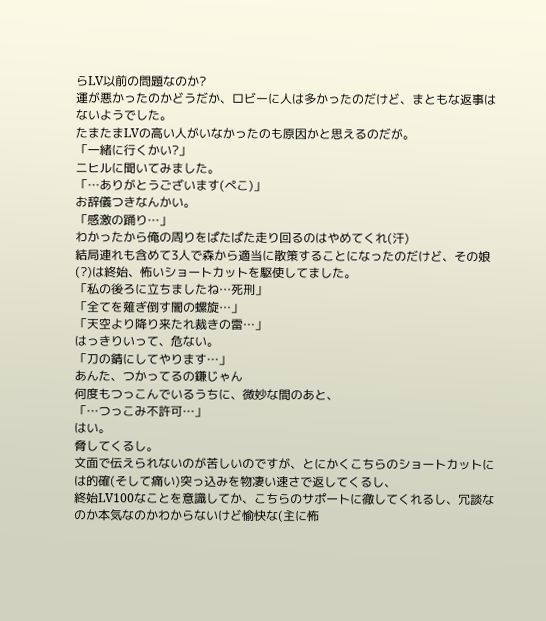らLV以前の問題なのか?
運が悪かったのかどうだか、ロビーに人は多かったのだけど、まともな返事はないようでした。
たまたまLVの高い人がいなかったのも原因かと思えるのだが。
「一緒に行くかい?」
ニヒルに聞いてみました。
「…ありがとうございます(ぺこ)」
お辞儀つきなんかい。
「感激の踊り…」
わかったから俺の周りをぱたぱた走り回るのはやめてくれ(汗)
結局連れも含めて3人で森から適当に散策することになったのだけど、その娘(?)は終始、怖いショートカットを駆使してました。
「私の後ろに立ちましたね…死刑」
「全てを薙ぎ倒す闇の螺旋…」
「天空より降り来たれ裁きの雷…」
はっきりいって、危ない。
「刀の錆にしてやります…」
あんた、つかってるの鎌じゃん
何度もつっこんでいるうちに、微妙な間のあと、
「…つっこみ不許可…」
はい。
脅してくるし。
文面で伝えられないのが苦しいのですが、とにかくこちらのショートカットには的確(そして痛い)突っ込みを物凄い速さで返してくるし、
終始LV100なことを意識してか、こちらのサポートに徹してくれるし、冗談なのか本気なのかわからないけど愉快な(主に怖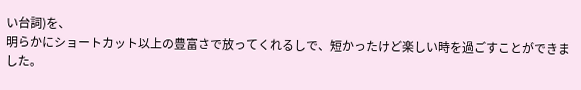い台詞)を、
明らかにショートカット以上の豊富さで放ってくれるしで、短かったけど楽しい時を過ごすことができました。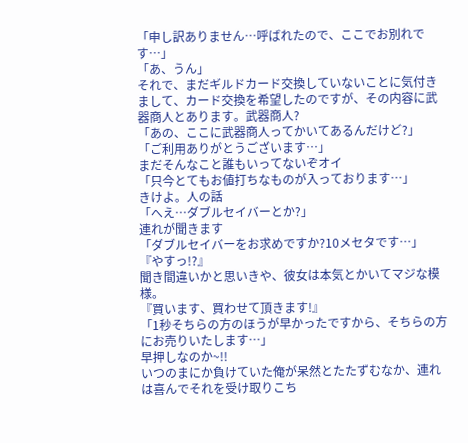「申し訳ありません…呼ばれたので、ここでお別れです…」
「あ、うん」
それで、まだギルドカード交換していないことに気付きまして、カード交換を希望したのですが、その内容に武器商人とあります。武器商人?
「あの、ここに武器商人ってかいてあるんだけど?」
「ご利用ありがとうございます…」
まだそんなこと誰もいってないぞオイ
「只今とてもお値打ちなものが入っております…」
きけよ。人の話
「へえ…ダブルセイバーとか?」
連れが聞きます
「ダブルセイバーをお求めですか?10メセタです…」
『やすっ!?』
聞き間違いかと思いきや、彼女は本気とかいてマジな模様。
『買います、買わせて頂きます!』
「1秒そちらの方のほうが早かったですから、そちらの方にお売りいたします…」
早押しなのか~!!
いつのまにか負けていた俺が呆然とたたずむなか、連れは喜んでそれを受け取りこち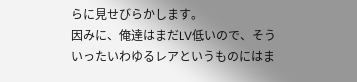らに見せびらかします。
因みに、俺達はまだLV低いので、そういったいわゆるレアというものにはま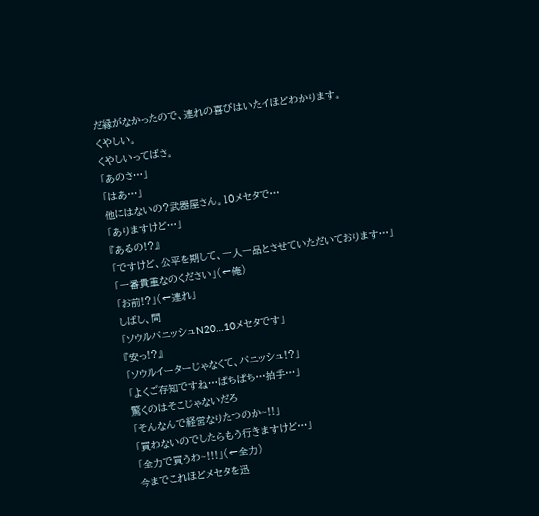だ縁がなかったので、連れの喜びはいたイほどわかります。
くやしい。
くやしいってばさ。
「あのさ…」
「はあ…」
他にはないの?武器屋さん。10メセタで…
「ありますけど…」
『あるの!?』
「ですけど、公平を期して、一人一品とさせていただいております…」
「一番貴重なのください」(←俺)
「お前!?」(←連れ」
しばし、間
「ソウルバニッシュN20…10メセタです」
『安っ!?』
「ソウルイーターじゃなくて、バニッシュ!?」
「よくご存知ですね…ぱちぱち…拍手…」
驚くのはそこじゃないだろ
「そんなんで経営なりたつのか~!!」
「買わないのでしたらもう行きますけど…」
「全力で買うわ~!!!」(←全力)
今までこれほどメセタを迅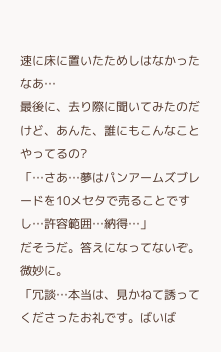速に床に置いたためしはなかったなあ…
最後に、去り際に聞いてみたのだけど、あんた、誰にもこんなことやってるの?
「…さあ…夢はパンアームズブレードを10メセタで売ることですし…許容範囲…納得…」
だそうだ。答えになってないぞ。微妙に。
「冗談…本当は、見かねて誘ってくださったお礼です。ばいば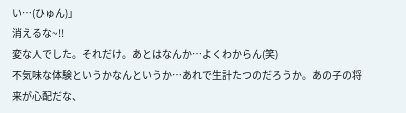い…(ひゅん)」
消えるな~!!
変な人でした。それだけ。あとはなんか…よくわからん(笑)
不気味な体験というかなんというか…あれで生計たつのだろうか。あの子の将来が心配だな、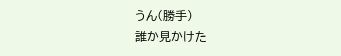うん(勝手)
誰か見かけた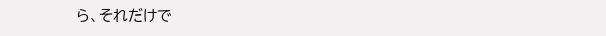ら、それだけで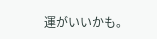運がいいかも。